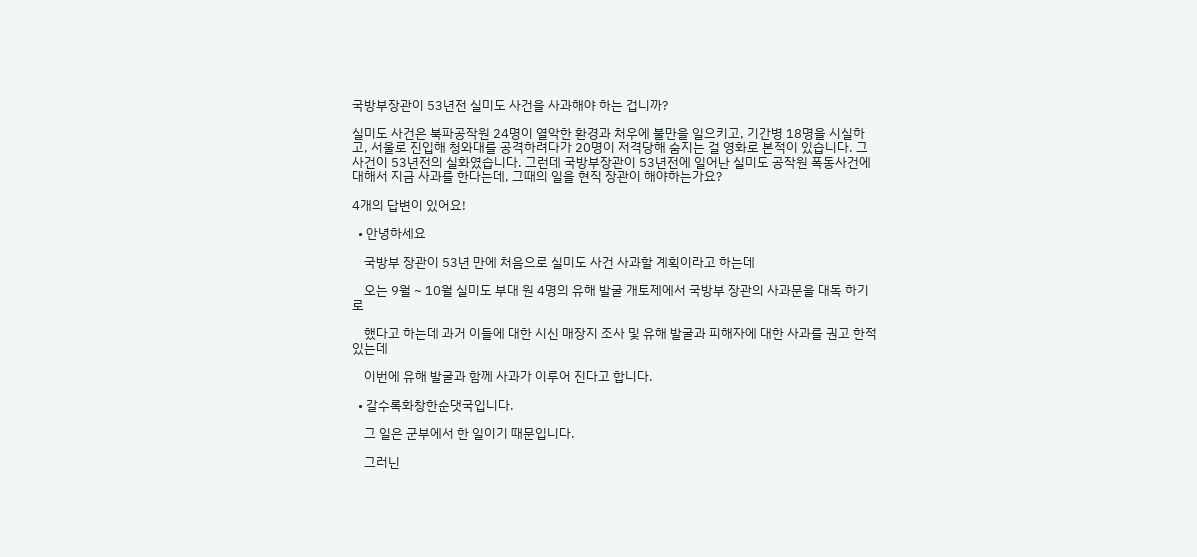국방부장관이 53년전 실미도 사건을 사과해야 하는 겁니까?

실미도 사건은 북파공작원 24명이 열악한 환경과 처우에 불만을 일으키고, 기간병 18명을 시실하고, 서울로 진입해 청와대를 공격하려다가 20명이 저격당해 숨지는 걸 영화로 본적이 있습니다. 그 사건이 53년전의 실화였습니다. 그런데 국방부장관이 53년전에 일어난 실미도 공작원 폭동사건에 대해서 지금 사과를 한다는데, 그때의 일을 현직 장관이 해야하는가요?

4개의 답변이 있어요!

  • 안녕하세요

    국방부 장관이 53년 만에 처음으로 실미도 사건 사과할 계획이라고 하는데

    오는 9월 ~ 10월 실미도 부대 원 4명의 유해 발굴 개토제에서 국방부 장관의 사과문을 대독 하기로

    했다고 하는데 과거 이들에 대한 시신 매장지 조사 및 유해 발굴과 피해자에 대한 사과를 권고 한적 있는데

    이번에 유해 발굴과 함께 사과가 이루어 진다고 합니다.

  • 갈수록화창한순댓국입니다.

    그 일은 군부에서 한 일이기 때문입니다.

    그러닌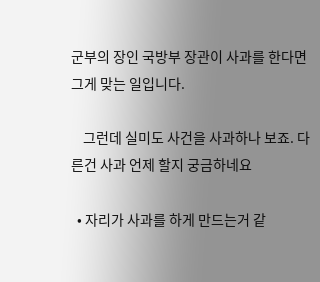군부의 장인 국방부 장관이 사과를 한다면 그게 맞는 일입니다.

    그런데 실미도 사건을 사과하나 보죠. 다른건 사과 언제 할지 궁금하네요

  • 자리가 사과를 하게 만드는거 같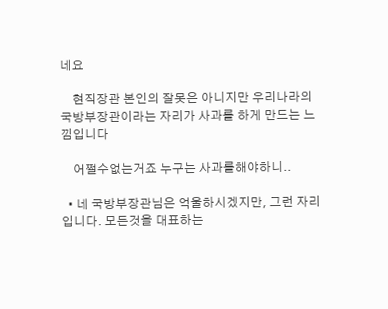네요

    현직장관 본인의 잘못은 아니지만 우리나라의 국방부장관이라는 자리가 사과를 하게 만드는 느낌입니다

    어쩔수없는거죠 누구는 사과를해야하니..

  • 네 국방부장관님은 억울하시겠지만, 그런 자리입니다. 모든것을 대표하는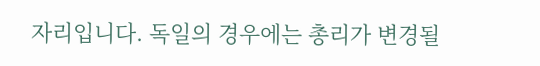자리입니다. 독일의 경우에는 총리가 변경될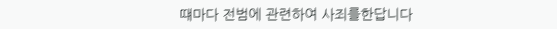떄마다 전범에 관련하여 사죄를한답니다